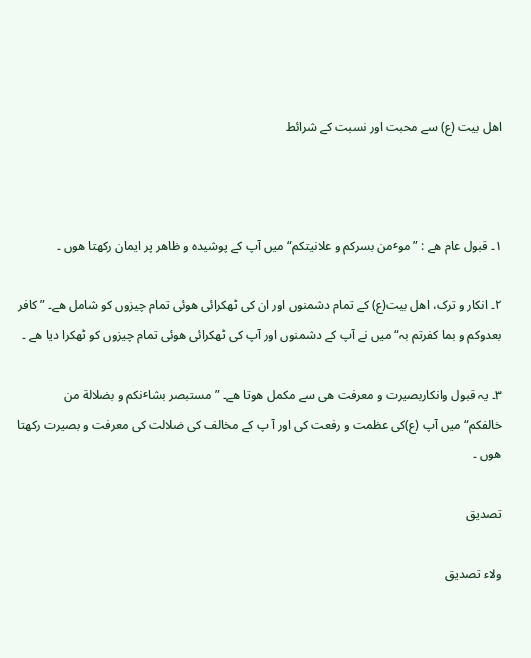اھل بیت (ع) سے محبت اور نسبت کے شرائط



۱۔ قبول عام ھے : ”موٴمن بسرکم و علانیتکم“ میں آپ کے پوشیدہ و ظاھر پر ایمان رکھتا ھوں ۔

۲۔ انکار و ترک، اھل بیت(ع) کے تمام دشمنوں اور ان کی ٹھکرائی ھوئی تمام چیزوں کو شامل ھے۔ ”کافر بعدوکم و بما کفرتم بہ“ میں نے آپ کے دشمنوں اور آپ کی ٹھکرائی ھوئی تمام چیزوں کو ٹھکرا دیا ھے ۔

۳۔ یہ قبول وانکاربصیرت و معرفت ھی سے مکمل ھوتا ھے۔ ”مستبصر بشاٴنکم و بضلالة من خالفکم“میں آپ (ع)کی عظمت و رفعت کی اور آ پ کے مخالف کی ضلالت کی معرفت و بصیرت رکھتا ھوں ۔

تصدیق

ولاء تصدیق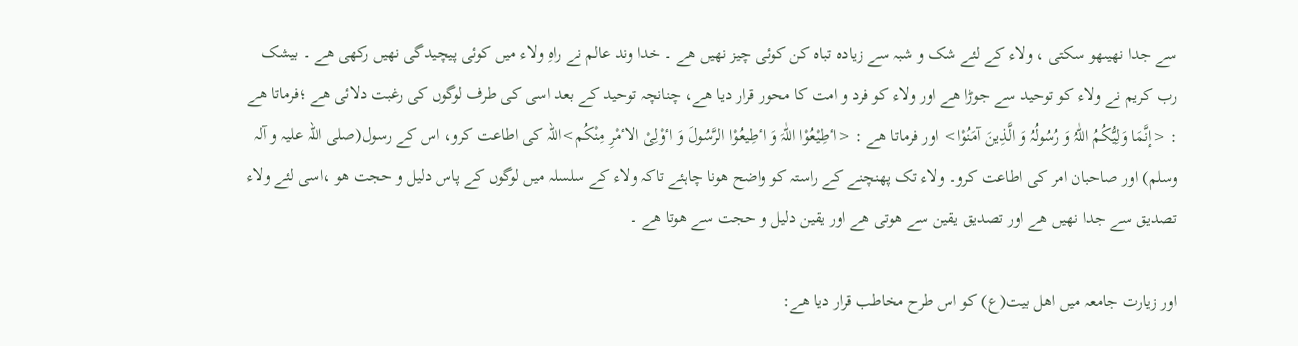سے جدا نھیںھو سکتی ، ولاء کے لئے شک و شبہ سے زیادہ تباہ کن کوئی چیز نھیں ھے ۔ خدا وند عالم نے راہِ ولاء میں کوئی پیچیدگی نھیں رکھی ھے ۔ بیشک رب کریم نے ولاء کو توحید سے جوڑا ھے اور ولاء کو فرد و امت کا محور قرار دیا ھے، چنانچہ توحید کے بعد اسی کی طرف لوگوں کی رغبت دلائی ھے ؛فرماتا ھے : <إنَّمَا وَلِیُّکُمُ اللّٰہُ وَ رُسُولُہُ وَ الَّذِینَ آمَنُوْا> اور فرماتا ھے : <اٴطِیْعُوْا اللّٰہَ وَ اٴطِیعُوْا الرَّسُولَ وَ اٴوْلِیْ الاٴمْرِ مِنْکُم>اللہ کی اطاعت کرو، اس کے رسول(صلی اللہ علیہ و آلہ وسلم) اور صاحبان امر کی اطاعت کرو۔ ولاء تک پھنچنے کے راستہ کو واضح ھونا چاہئے تاکہ ولاء کے سلسلہ میں لوگوں کے پاس دلیل و حجت ھو ،اسی لئے ولاء تصدیق سے جدا نھیں ھے اور تصدیق یقین سے ھوتی ھے اور یقین دلیل و حجت سے ھوتا ھے ۔

اور زیارت جامعہ میں اھل بیت(ع) کو اس طرح مخاطب قرار دیا ھے: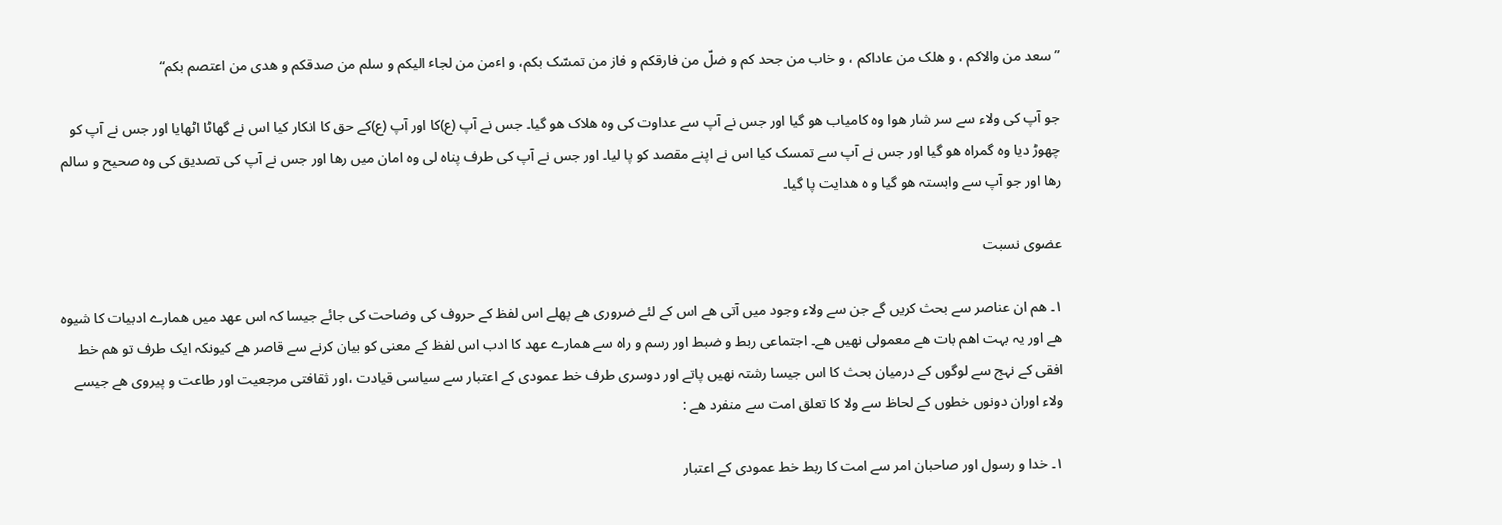”سعد من والاکم ، و ھلک من عاداکم ، و خاب من جحد کم و ضلّ من فارقکم و فاز من تمسّک بکم، و اٴمن من لجاٴ الیکم و سلم من صدقکم و ھدی من اعتصم بکم“

جو آپ کی ولاء سے سر شار ھوا وہ کامیاب ھو گیا اور جس نے آپ سے عداوت کی وہ ھلاک ھو گیا۔ جس نے آپ (ع)کا اور آپ (ع)کے حق کا انکار کیا اس نے گھاٹا اٹھایا اور جس نے آپ کو چھوڑ دیا وہ گمراہ ھو گیا اور جس نے آپ سے تمسک کیا اس نے اپنے مقصد کو پا لیا۔ اور جس نے آپ کی طرف پناہ لی وہ امان میں رھا اور جس نے آپ کی تصدیق کی وہ صحیح و سالم رھا اور جو آپ سے وابستہ ھو گیا و ہ ھدایت پا گیا۔

عضوی نسبت

۱۔ ھم ان عناصر سے بحث کریں گے جن سے ولاء وجود میں آتی ھے اس کے لئے ضروری ھے پھلے اس لفظ کے حروف کی وضاحت کی جائے جیسا کہ اس عھد میں ھمارے ادبیات کا شیوہ ھے اور یہ بہت اھم بات ھے معمولی نھیں ھے۔ اجتماعی ربط و ضبط اور رسم و راہ سے ھمارے عھد کا ادب اس لفظ کے معنی کو بیان کرنے سے قاصر ھے کیونکہ ایک طرف تو ھم خط افقی کے نہج سے لوگوں کے درمیان بحث کا اس جیسا رشتہ نھیں پاتے اور دوسری طرف خط عمودی کے اعتبار سے سیاسی قیادت ،اور ثقافتی مرجعیت اور طاعت و پیروی ھے جیسے ولاء اوران دونوں خطوں کے لحاظ سے ولا کا تعلق امت سے منفرد ھے :

۱۔ خدا و رسول اور صاحبان امر سے امت کا ربط خط عمودی کے اعتبار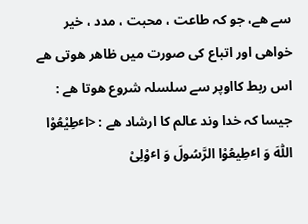سے ھے، جو کہ طاعت ، محبت ، مدد ، خیر خواھی اور اتباع کی صورت میں ظاھر ھوتی ھے اس ربط کااوپر سے سلسلہ شروع ھوتا ھے : جیسا کہ خدا وند عالم کا ارشاد ھے : <اٴطِیْعُوْا اللّٰہَ وَ اٴطِیعُوْا الرَّسُولَ وَ اٴوْلِیْ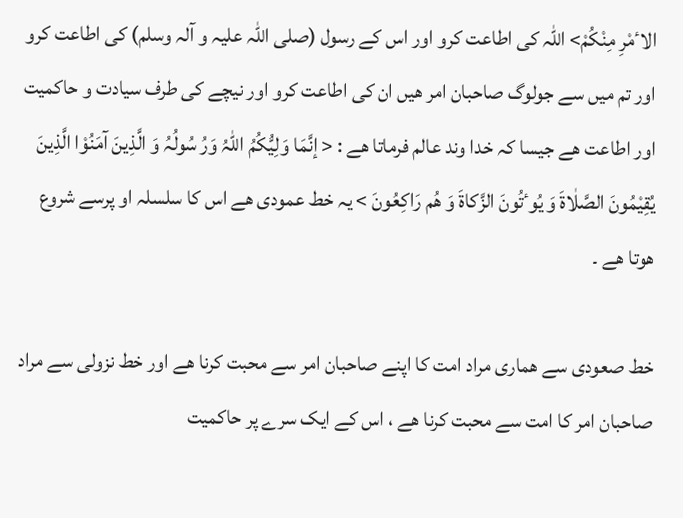الاٴمْرِ مِنْکُمْ> اللہ کی اطاعت کرو اور اس کے رسول (صلی اللہ علیہ و آلہ وسلم) کی اطاعت کرو اور تم میں سے جولوگ صاحبان امر ھیں ان کی اطاعت کرو اور نیچے کی طرف سیادت و حاکمیت اور اطاعت ھے جیسا کہ خدا وند عالم فرماتا ھے : < إنَّمَا وَلِیُّکُمُ اللّٰہُ وَرُ سُولُہُ وَ الَّذِینَ آمَنُوْا الَّذِینَ یُقِیْمُونَ الصَّلٰاةَ وَ یُوٴتُونَ الزَّکاةَ وَ ھُم رَاکِعُونَ > یہ خط عمودی ھے اس کا سلسلہ او پرسے شروع ھوتا ھے ۔

خط صعودی سے ھماری مراد امت کا اپنے صاحبان امر سے محبت کرنا ھے اور خط نزولی سے مراد صاحبان امر کا امت سے محبت کرنا ھے ، اس کے ایک سرے پر حاکمیت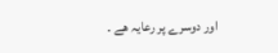اور دوسرے پر رعایہ ھے ۔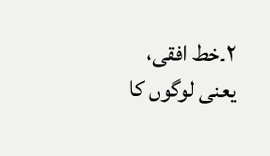۲۔خط افقی، یعنی لوگوں کا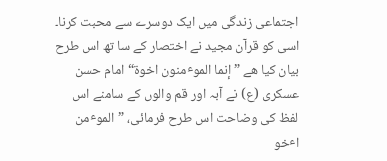اجتماعی زندگی میں ایک دوسرے سے محبت کرنا۔ اسی کو قرآن مجید نے اختصار کے سا تھ اس طرح بیان کیا ھے ”إنما الموٴمنون اخوة“ امام حسن عسکری (ع) نے آبہ اور قم والوں کے سامنے اس لفظ کی وضاحت اس طرح فرمائی، ”الموٴمن اٴخو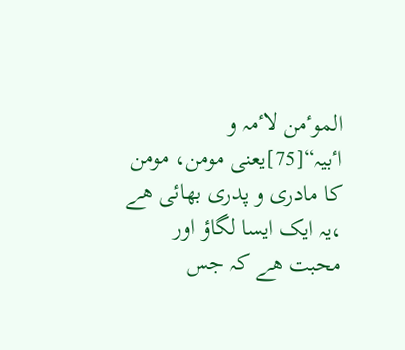الموٴمن لاٴمہ و اٴبیہ“[75]یعنی مومن، مومن کا مادری و پدری بھائی ھے ،یہ ایک ایسا لگاؤ اور محبت ھے کہ جس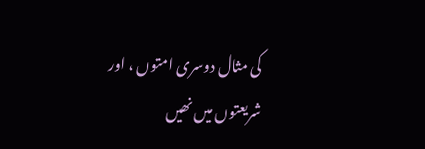کی مثال دوسری امتوں ، اور شریعتوں میں نھیں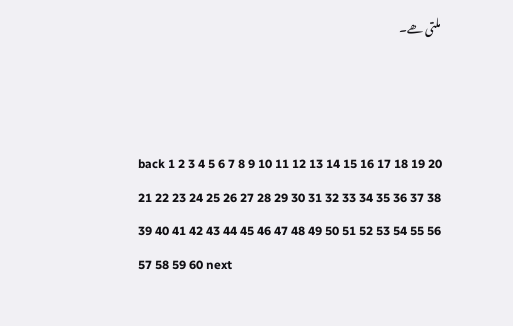ملتی ھے۔



back 1 2 3 4 5 6 7 8 9 10 11 12 13 14 15 16 17 18 19 20 21 22 23 24 25 26 27 28 29 30 31 32 33 34 35 36 37 38 39 40 41 42 43 44 45 46 47 48 49 50 51 52 53 54 55 56 57 58 59 60 next